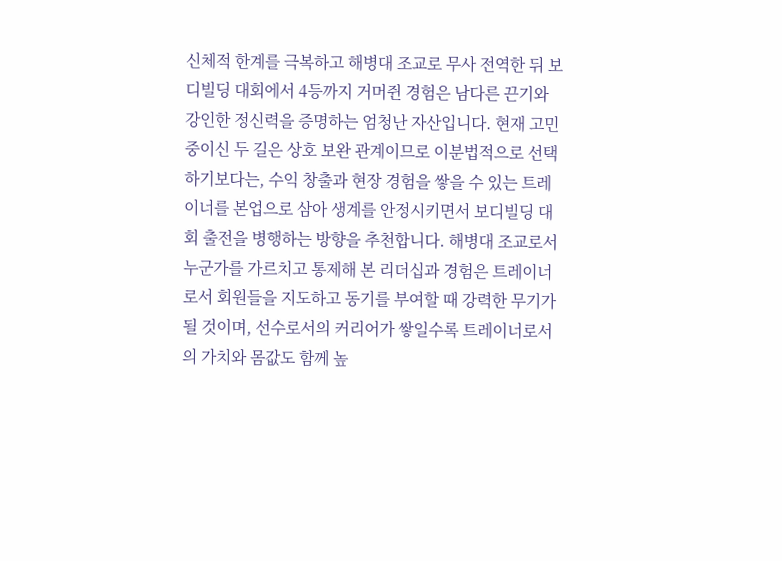신체적 한계를 극복하고 해병대 조교로 무사 전역한 뒤 보디빌딩 대회에서 4등까지 거머쥔 경험은 남다른 끈기와 강인한 정신력을 증명하는 엄청난 자산입니다. 현재 고민 중이신 두 길은 상호 보완 관계이므로 이분법적으로 선택하기보다는, 수익 창출과 현장 경험을 쌓을 수 있는 트레이너를 본업으로 삼아 생계를 안정시키면서 보디빌딩 대회 출전을 병행하는 방향을 추천합니다. 해병대 조교로서 누군가를 가르치고 통제해 본 리더십과 경험은 트레이너로서 회원들을 지도하고 동기를 부여할 때 강력한 무기가 될 것이며, 선수로서의 커리어가 쌓일수록 트레이너로서의 가치와 몸값도 함께 높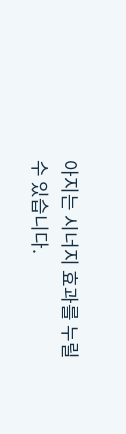아지는 시너지 효과를 누릴 수 있습니다.